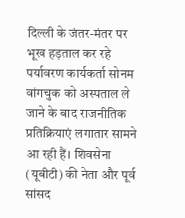दिल्ली के जंतर-मंतर पर भूख हड़ताल कर रहे पर्यावरण कार्यकर्ता सोनम वांगचुक को अस्पताल ले जाने के बाद राजनीतिक प्रतिक्रियाएं लगातार सामने आ रही हैं। शिवसेना (यूबीटी) की नेता और पूर्व सांसद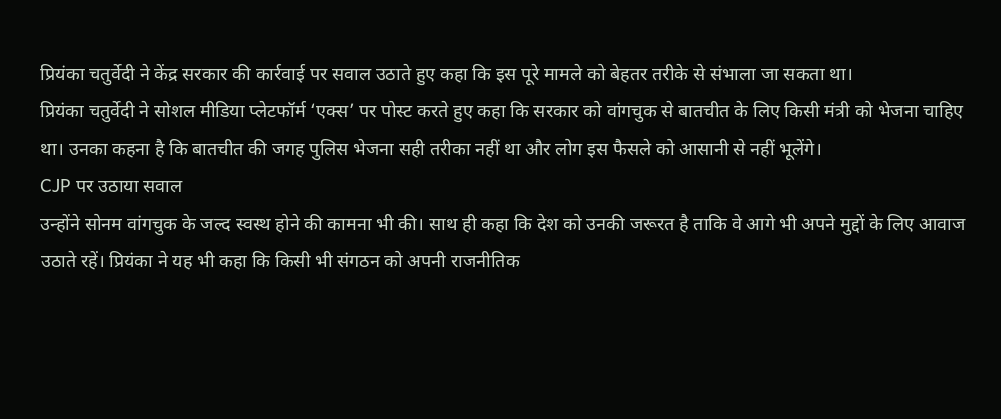प्रियंका चतुर्वेदी ने केंद्र सरकार की कार्रवाई पर सवाल उठाते हुए कहा कि इस पूरे मामले को बेहतर तरीके से संभाला जा सकता था।
प्रियंका चतुर्वेदी ने सोशल मीडिया प्लेटफॉर्म ‘एक्स’ पर पोस्ट करते हुए कहा कि सरकार को वांगचुक से बातचीत के लिए किसी मंत्री को भेजना चाहिए था। उनका कहना है कि बातचीत की जगह पुलिस भेजना सही तरीका नहीं था और लोग इस फैसले को आसानी से नहीं भूलेंगे।
CJP पर उठाया सवाल
उन्होंने सोनम वांगचुक के जल्द स्वस्थ होने की कामना भी की। साथ ही कहा कि देश को उनकी जरूरत है ताकि वे आगे भी अपने मुद्दों के लिए आवाज उठाते रहें। प्रियंका ने यह भी कहा कि किसी भी संगठन को अपनी राजनीतिक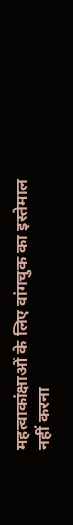महत्वाकांक्षाओं के लिए वांगचुक का इस्तेमाल नहीं करना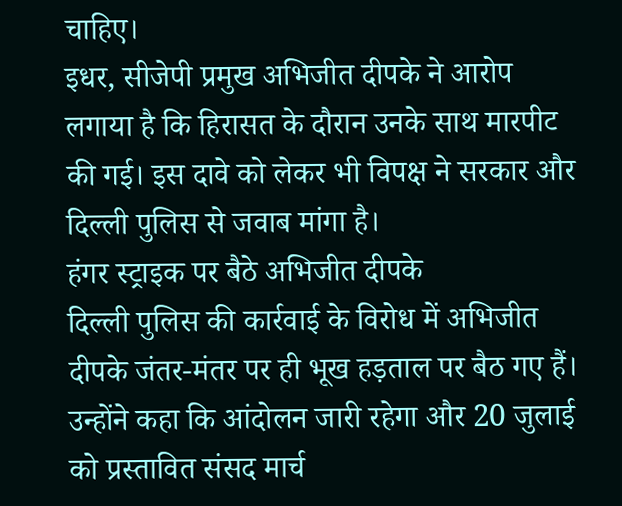चाहिए।
इधर, सीजेपी प्रमुख अभिजीत दीपके ने आरोप लगाया है कि हिरासत के दौरान उनके साथ मारपीट की गई। इस दावे को लेकर भी विपक्ष ने सरकार और दिल्ली पुलिस से जवाब मांगा है।
हंगर स्ट्राइक पर बैठे अभिजीत दीपके
दिल्ली पुलिस की कार्रवाई के विरोध में अभिजीत दीपके जंतर-मंतर पर ही भूख हड़ताल पर बैठ गए हैं। उन्होंने कहा कि आंदोलन जारी रहेगा और 20 जुलाई को प्रस्तावित संसद मार्च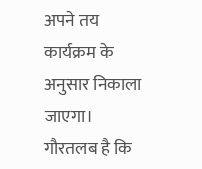अपने तय कार्यक्रम के अनुसार निकाला जाएगा।
गौरतलब है कि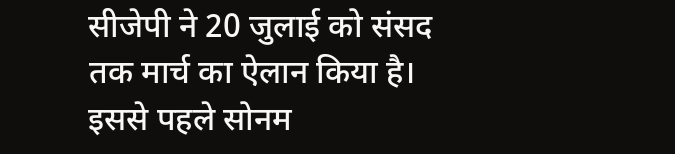सीजेपी ने 20 जुलाई को संसद तक मार्च का ऐलान किया है। इससे पहले सोनम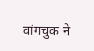वांगचुक ने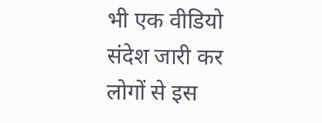भी एक वीडियो संदेश जारी कर लोगों से इस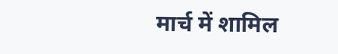मार्च में शामिल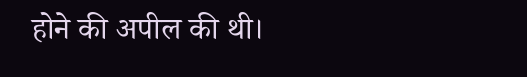होने की अपील की थी।